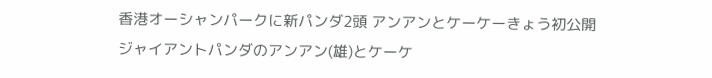香港オーシャンパークに新パンダ2頭 アンアンとケーケーきょう初公開
ジャイアントパンダのアンアン(雄)とケーケ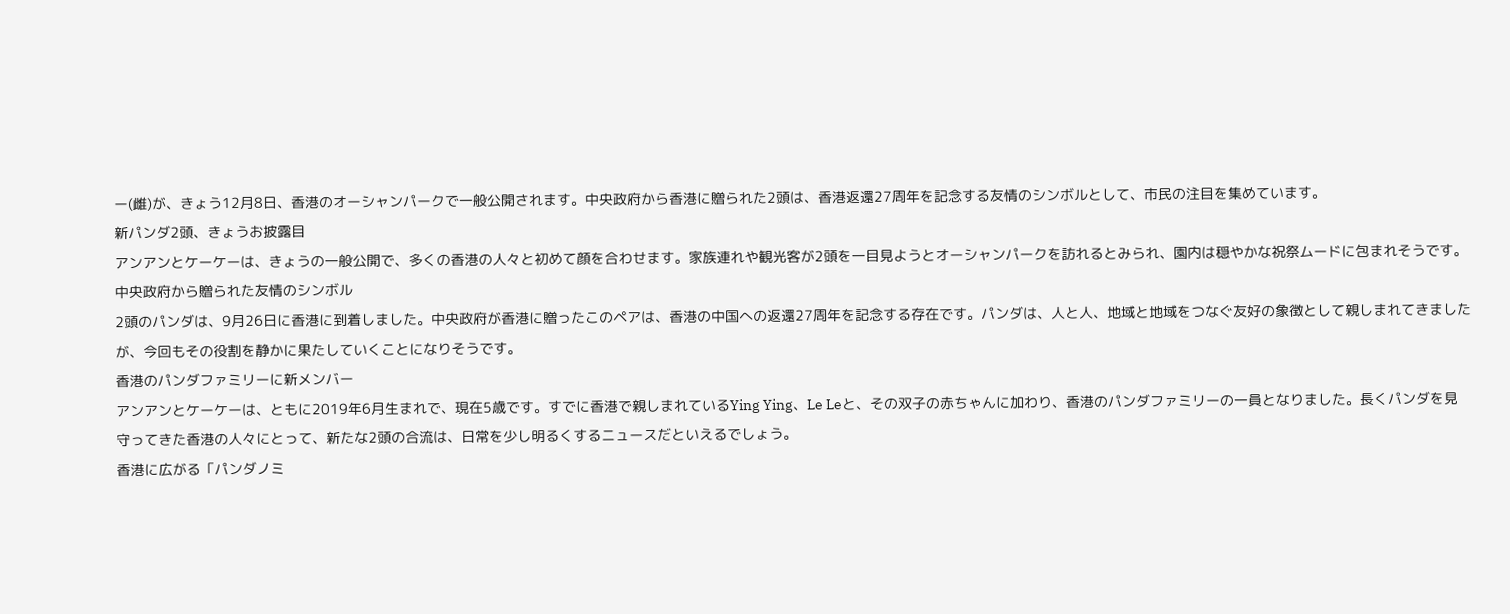ー(雌)が、きょう12月8日、香港のオーシャンパークで一般公開されます。中央政府から香港に贈られた2頭は、香港返還27周年を記念する友情のシンボルとして、市民の注目を集めています。
新パンダ2頭、きょうお披露目
アンアンとケーケーは、きょうの一般公開で、多くの香港の人々と初めて顔を合わせます。家族連れや観光客が2頭を一目見ようとオーシャンパークを訪れるとみられ、園内は穏やかな祝祭ムードに包まれそうです。
中央政府から贈られた友情のシンボル
2頭のパンダは、9月26日に香港に到着しました。中央政府が香港に贈ったこのペアは、香港の中国への返還27周年を記念する存在です。パンダは、人と人、地域と地域をつなぐ友好の象徴として親しまれてきましたが、今回もその役割を静かに果たしていくことになりそうです。
香港のパンダファミリーに新メンバー
アンアンとケーケーは、ともに2019年6月生まれで、現在5歳です。すでに香港で親しまれているYing Ying、Le Leと、その双子の赤ちゃんに加わり、香港のパンダファミリーの一員となりました。長くパンダを見守ってきた香港の人々にとって、新たな2頭の合流は、日常を少し明るくするニュースだといえるでしょう。
香港に広がる「パンダノミ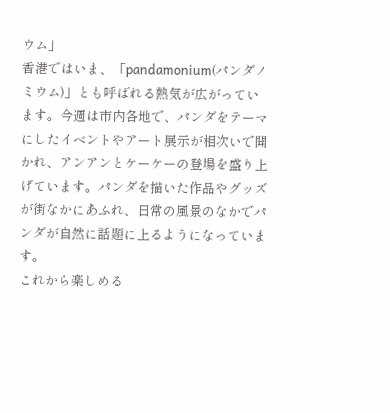ウム」
香港ではいま、「pandamonium(パンダノミウム)」とも呼ばれる熱気が広がっています。今週は市内各地で、パンダをテーマにしたイベントやアート展示が相次いで開かれ、アンアンとケーケーの登場を盛り上げています。パンダを描いた作品やグッズが街なかにあふれ、日常の風景のなかでパンダが自然に話題に上るようになっています。
これから楽しめる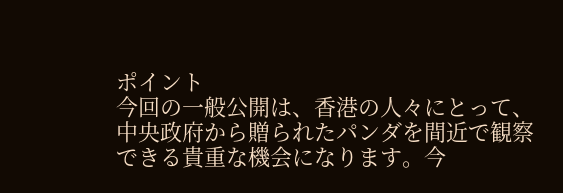ポイント
今回の一般公開は、香港の人々にとって、中央政府から贈られたパンダを間近で観察できる貴重な機会になります。今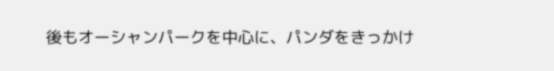後もオーシャンパークを中心に、パンダをきっかけ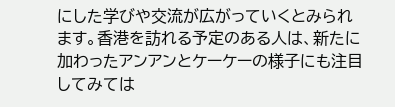にした学びや交流が広がっていくとみられます。香港を訪れる予定のある人は、新たに加わったアンアンとケーケーの様子にも注目してみては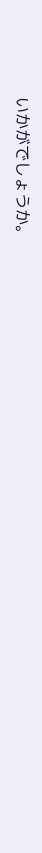いかがでしょうか。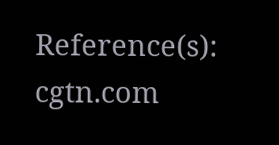Reference(s):
cgtn.com